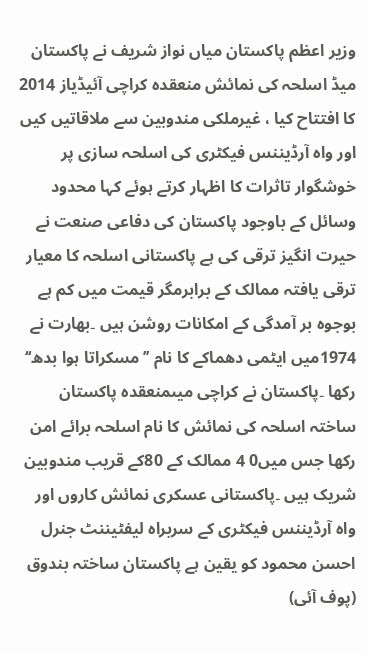وزیر اعظم پاکستان میاں نواز شریف نے پاکستان میڈ اسلحہ کی نمائش منعقدہ کراچی آئیڈیاز 2014 کا افتتاح کیا ، غیرملکی مندوبین سے ملاقاتیں کیں اور واہ آرڈیننس فیکٹری کی اسلحہ سازی پر خوشگوار تاثرات کا اظہار کرتے ہوئے کہا محدود وسائل کے باوجود پاکستان کی دفاعی صنعت نے حیرت انگیز ترقی کی ہے پاکستانی اسلحہ کا معیار ترقی یافتہ ممالک کے برابرمگر قیمت میں کم ہے بوجوہ بر آمدگی کے امکانات روشن ہیں ۔بھارت نے 1974میں ایٹمی دھماکے کا نام ’’مسکراتا ہوا بدھ‘‘ رکھا ۔پاکستان نے کراچی میںمنعقدہ پاکستان ساختہ اسلحہ کی نمائش کا نام اسلحہ برائے امن رکھا جس میں0 4 ممالک کے 80کے قریب مندوبین شریک ہیں ۔پاکستانی عسکری نمائش کاروں اور واہ آرڈیننس فیکٹری کے سربراہ لیفٹیننٹ جنرل احسن محمود کو یقین ہے پاکستان ساختہ بندوق (پوف آئی)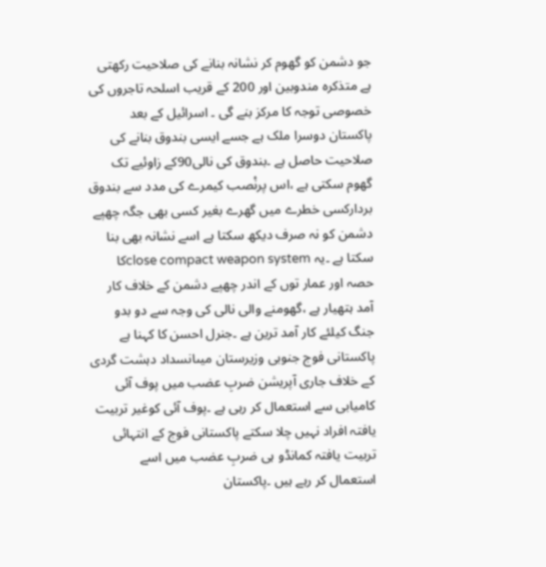جو دشمن کو گھوم کر نشانہ بنانے کی صلاحیت رکھتی ہے متذکرہ مندوبین اور 200 کے قریب اسلحہ تاجروں کی خصوصی توجہ کا مرکز بنے گی ۔ اسرائیل کے بعد پاکستان دوسرا ملک ہے جسے ایسی بندوق بنانے کی صلاحیت حاصل ہے ۔بندوق کی نالی90کے زاوئیے تک گھوم سکتی ہے ،اس پرنْصب کیمرے کی مدد سے بندوق بردارکسی خطرے میں گھرے بغیر کسی بھی جگہ چھپے دشمن کو نہ صرف دیکھ سکتا ہے اسے نشانہ بھی بنا سکتا ہے ۔یہ close compact weapon systemکا حصہ اور عمار توں کے اندر چھپے دشمن کے خلاف کار آمد ہتھیار ہے ،گھومنے والی نالی کی وجہ سے دو بدو جنگ کیلئے کار آمد ترین ہے ۔جنرل احسن کا کہنا ہے پاکستانی فوج جنوبی وزیرستان میںانسداد دہشت گردی کے خلاف جاری آپریشن ضربِ عضب میں پوف آئی کامیابی سے استعمال کر رہی ہے ۔پوف آئی کوغیر تربیت یافتہ افراد نہیں چلا سکتے پاکستانی فوج کے انتہائی تربیت یافتہ کمانڈو ہی ضربِ عضب میں اسے استعمال کر رہے ہیں ۔پاکستان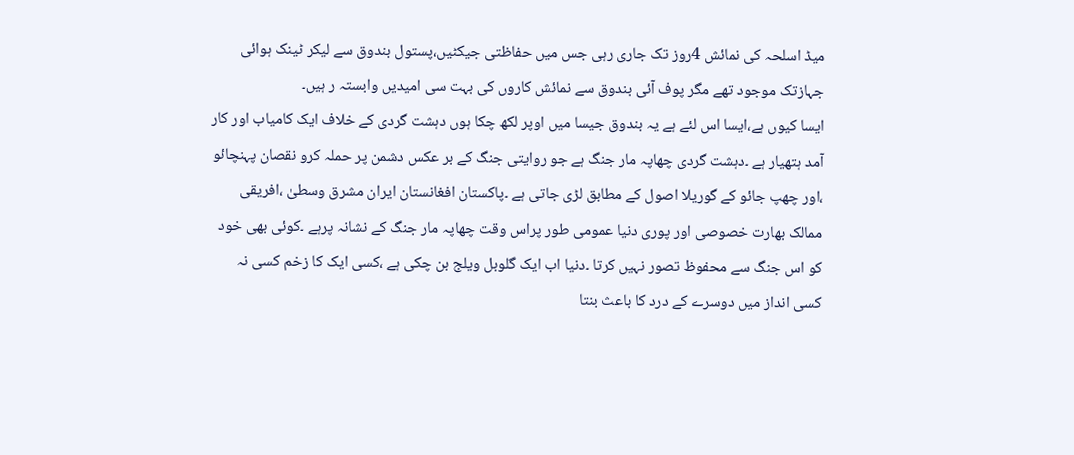میڈ اسلحہ کی نمائش 4روز تک جاری رہی جس میں حفاظتی جیکٹیں،پستول بندوق سے لیکر ٹینک ہوائی جہازتک موجود تھے مگر پوف آئی بندوق سے نمائش کاروں کی بہت سی امیدیں وابستہ ر ہیں۔
ایسا کیوں ہے،ایسا اس لئے ہے یہ بندوق جیسا میں اوپر لکھ چکا ہوں دہشت گردی کے خلاف ایک کامیاب اور کار آمد ہتھیار ہے ۔دہشت گردی چھاپہ مار جنگ ہے جو روایتی جنگ کے بر عکس دشمن پر حملہ کرو نقصان پہنچائو ،اور چھپ جائو کے گوریلا اصول کے مطابق لڑی جاتی ہے ۔پاکستان افغانستان ایران مشرق وسطیٰ ،افریقی ممالک بھارت خصوصی اور پوری دنیا عمومی طور پراس وقت چھاپہ مار جنگ کے نشانہ پرہے ۔کوئی بھی خود کو اس جنگ سے محفوظ تصور نہیں کرتا ۔دنیا اب ایک گلوبل ویلج بن چکی ہے ،کسی ایک کا زخم کسی نہ کسی انداز میں دوسرے کے درد کا باعث بنتا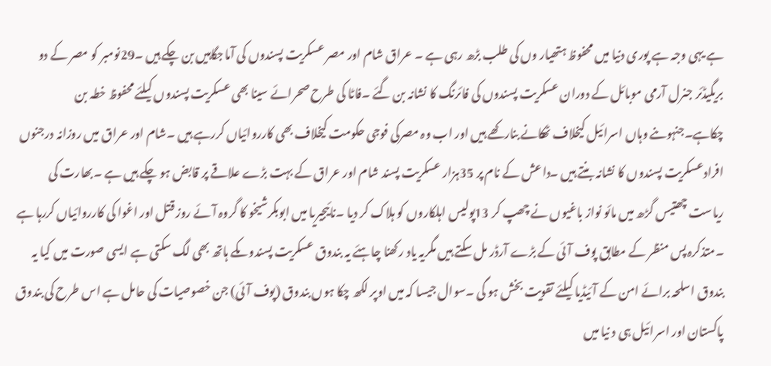ہے یہی وجہ ہے پوری دنیا میں محفوظ ہتھیار وں کی طلب بڑھ رہی ہے ۔ عراق شام اور مصر عسکریت پسندوں کی آماجگاہیں بن چکے ہیں ۔29نومبر کو مصر کے دو بریگیڈئر جنرل آرمی موبائل کے دوران عسکریت پسندوں کی فائرنگ کا نشانہ بن گئے ۔فاٹا کی طرح صحرائے سینا بھی عسکریت پسندوں کیلئے محفوظ خطہ بن چکاہے۔جنہوںنے وہاں اسرائیل کیخلاف ٹھکانے بنارکھے ہیں اور اب وہ مصرکی فوجی حکومت کیخلاف بھی کارروائیاں کررہے ہیں ۔شام اور عراق میں روزانہ درجنوں افرادعسکریت پسندوں کا نشانہ بنتے ہیں ۔داعش کے نام پر 35ہزار عسکریت پسند شام اور عراق کے بہت بڑے علاقے پر قابض ہو چکے ہیں ہے ۔بھارت کی ریاست چھتیس گڑھ میں مائو نواز باغیوں نے چھپ کر 13پولیس اہلکاروں کو ہلاک کر دیا ۔نائیجیریا میں ابوبکرشیخو کا گروہ آئے روز قتل اور اغوا کی کارروائیاں کررہا ہے ۔متذکرہ پس منظر کے مطابق پوف آئی کے بڑے آرڈر مل سکتے ہیں مگریہ یاد رکھنا چاہئے یہ بندوق عسکریت پسندوںکے ہاتھ بھی لگ سکتی ہے ایسی صورت میں کیا یہ بندوق اسلحہ برائے امن کے آئیڈیا کیلئے تقویت بخش ہو گی ۔سوال جیسا کہ میں اوپر لکھ چکا ہوں بندوق (پوف آئی) جن خصوصیات کی حامل ہے اس طرح کی بندوق پاکستان اور اسرائیل ہی د نیا میں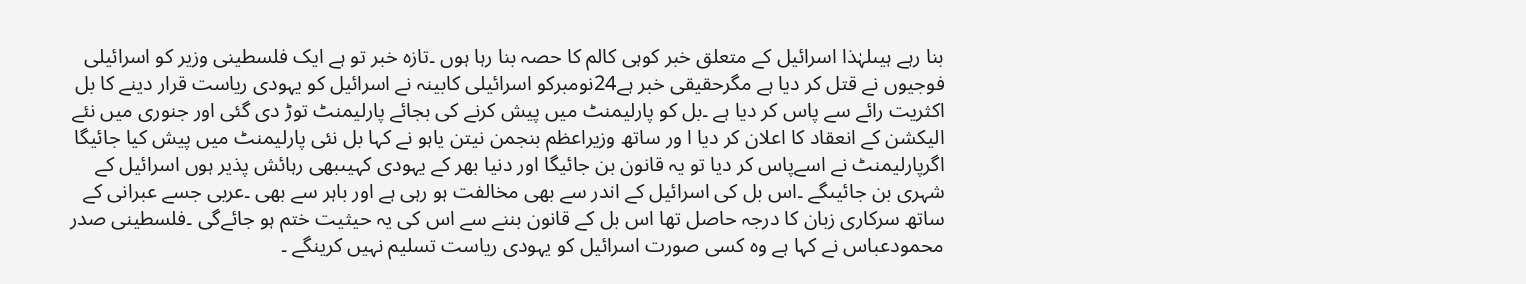بنا رہے ہیںلہٰذا اسرائیل کے متعلق خبر کوہی کالم کا حصہ بنا رہا ہوں ۔تازہ خبر تو ہے ایک فلسطینی وزیر کو اسرائیلی فوجیوں نے قتل کر دیا ہے مگرحقیقی خبر ہے24نومبرکو اسرائیلی کابینہ نے اسرائیل کو یہودی ریاست قرار دینے کا بل اکثریت رائے سے پاس کر دیا ہے ۔بل کو پارلیمنٹ میں پیش کرنے کی بجائے پارلیمنٹ توڑ دی گئی اور جنوری میں نئے الیکشن کے انعقاد کا اعلان کر دیا ا ور ساتھ وزیراعظم بنجمن نیتن یاہو نے کہا بل نئی پارلیمنٹ میں پیش کیا جائیگا اگرپارلیمنٹ نے اسےپاس کر دیا تو یہ قانون بن جائیگا اور دنیا بھر کے یہودی کہیںبھی رہائش پذیر ہوں اسرائیل کے شہری بن جائیںگے ۔اس بل کی اسرائیل کے اندر سے بھی مخالفت ہو رہی ہے اور باہر سے بھی ۔عربی جسے عبرانی کے ساتھ سرکاری زبان کا درجہ حاصل تھا اس بل کے قانون بننے سے اس کی یہ حیثیت ختم ہو جائےگی ۔فلسطینی صدر محمودعباس نے کہا ہے وہ کسی صورت اسرائیل کو یہودی ریاست تسلیم نہیں کرینگے ۔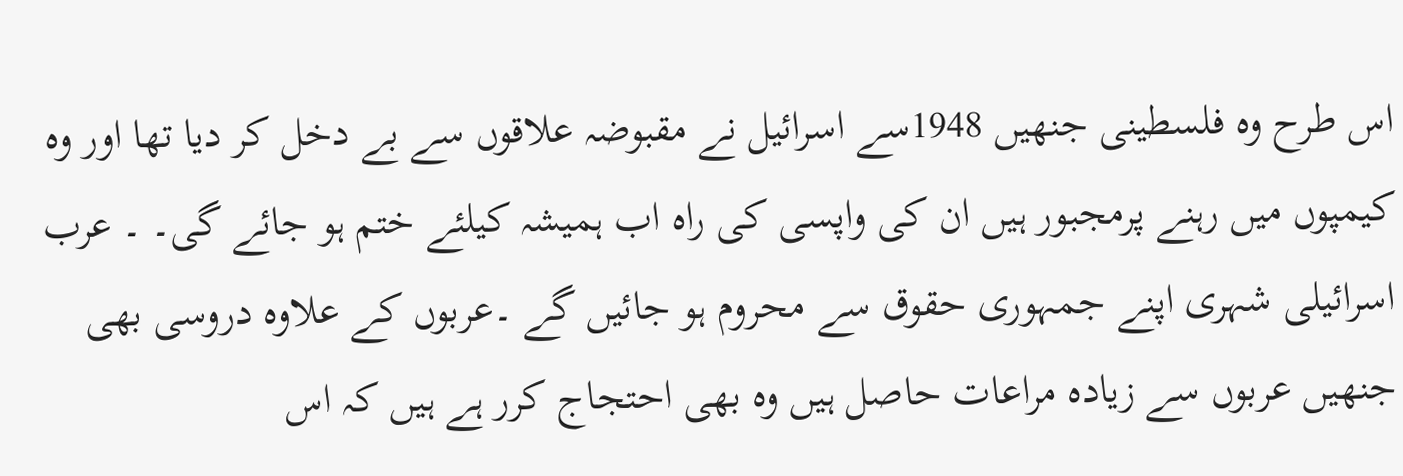اس طرح وہ فلسطینی جنھیں 1948سے اسرائیل نے مقبوضہ علاقوں سے بے دخل کر دیا تھا اور وہ کیمپوں میں رہنے پرمجبور ہیں ان کی واپسی کی راہ اب ہمیشہ کیلئے ختم ہو جائے گی۔ ۔ عرب اسرائیلی شہری اپنے جمہوری حقوق سے محروم ہو جائیں گے ۔عربوں کے علاوہ دروسی بھی جنھیں عربوں سے زیادہ مراعات حاصل ہیں وہ بھی احتجاج کرر ہے ہیں کہ اس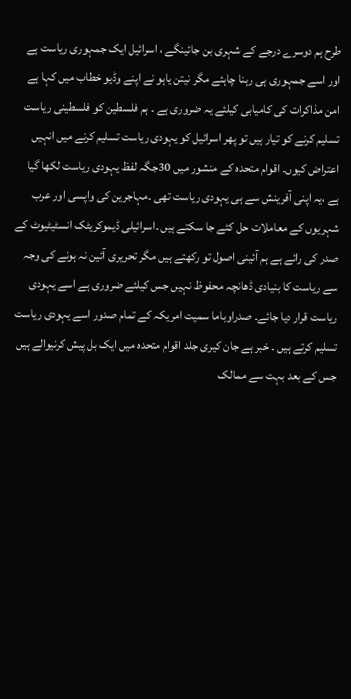طرح ہم دوسرے درجے کے شہری بن جائینگے ، اسرائیل ایک جمہوری ریاست ہے اور اسے جمہوری ہی رہنا چاہئے مگر نیتن یاہو نے اپنے وڈیو خطاب میں کہا ہے امن مذاکرات کی کامیابی کیلئے یہ ضروری ہے ۔ ہم فلسطین کو فلسطینی ریاست تسلیم کرنے کو تیار ہیں تو پھر اسرائیل کو یہودی ریاست تسلیم کرنے میں انہیں اعتراض کیوں۔ اقوام متحدہ کے منشور میں 30جگہ لفظ یہودی ریاست لکھا گیا ہے ،یہ اپنی آفرینش سے ہی یہودی ریاست تھی ۔مہاجرین کی واپسی اور عرب شہریوں کے معاملات حل کئے جا سکتے ہیں ۔اسرائیلی ڈیموکریٹک انسٹیٹیوٹ کے صدر کی رائے ہے ہم آئینی اصول تو رکھتے ہیں مگر تحریری آئین نہ ہونے کی وجہ سے ریاست کا بنیادی ڈھانچہ محفوظ نہیں جس کیلئے ضروری ہے اسے یہودی ریاست قرار دیا جائے۔ صدراوباما سمیت امریکہ کے تمام صدور اسے یہودی ریاست تسلیم کرتے ہیں ۔ خبر ہے جان کیری جلد اقوام متحدہ میں ایک بل پیش کرنیوالے ہیں جس کے بعد بہت سے ممالک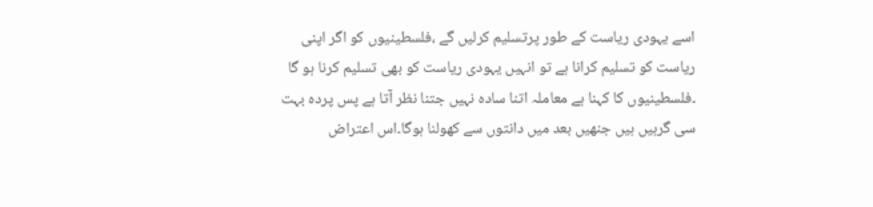اسے یہودی ریاست کے طور پرتسلیم کرلیں گے ،فلسطینیوں کو اگر اپنی ریاست کو تسلیم کرانا ہے تو انہیں یہودی ریاست کو بھی تسلیم کرنا ہو گا ۔فلسطینیوں کا کہنا ہے معاملہ اتنا سادہ نہیں جتنا نظر آتا ہے پس پردہ بہت سی گرہیں ہیں جنھیں بعد میں دانتوں سے کھولنا ہوگا۔اس اعتراض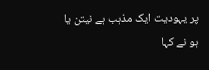پر یہودیت ایک مذہب ہے نیتن یا ہو نے کہا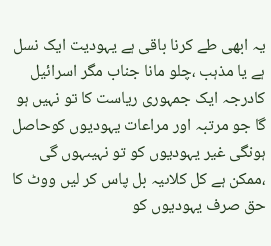یہ ابھی طے کرنا باقی ہے یہودیت ایک نسل ہے یا مذہب ،چلو مانا جناب مگر اسرائیل کادرجہ ایک جمہوری ریاست کا تو نہیں ہو گا جو مرتبہ اور مراعات یہودیوں کوحاصل ہونگی غیر یہودیوں کو تو نہیںہوں گی ،ممکن ہے کل کلاںیہ بل پاس کر لیں ووٹ کا حق صرف یہودیوں کو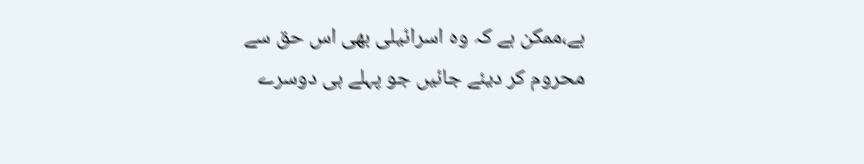ہے،ممکن ہے کہ وہ اسرائیلی بھی اس حق سے محروم کر دیئے جائیں جو پہلے ہی دوسرے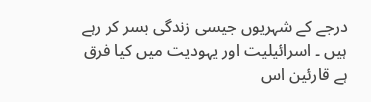درجے کے شہریوں جیسی زندگی بسر کر رہے ہیں ۔ اسرائیلیت اور یہودیت میں کیا فرق ہے قارئین اس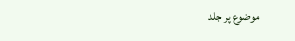موضوع پر جلد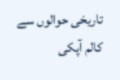تاریخی حوالوں سے کالم آپکی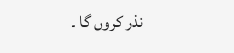نذر کروں گا ۔